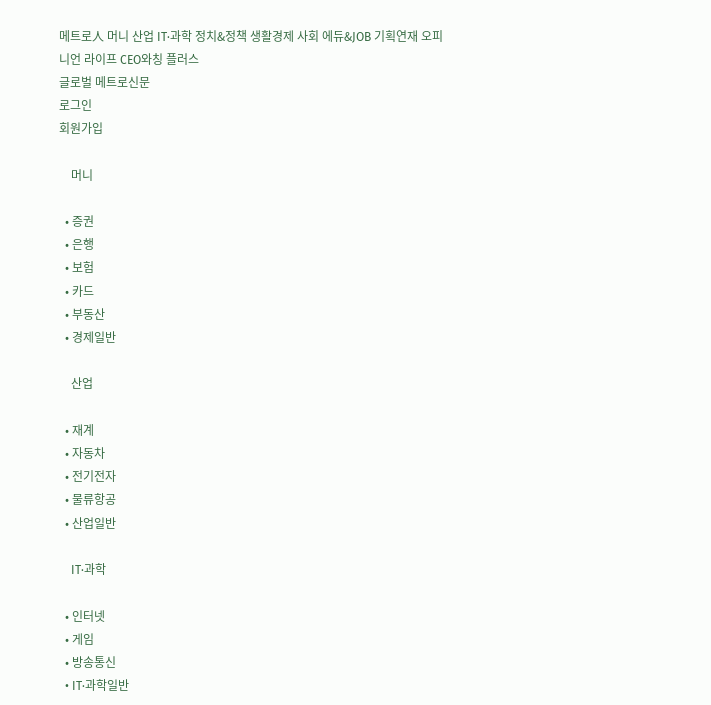메트로人 머니 산업 IT·과학 정치&정책 생활경제 사회 에듀&JOB 기획연재 오피니언 라이프 CEO와칭 플러스
글로벌 메트로신문
로그인
회원가입

    머니

  • 증권
  • 은행
  • 보험
  • 카드
  • 부동산
  • 경제일반

    산업

  • 재계
  • 자동차
  • 전기전자
  • 물류항공
  • 산업일반

    IT·과학

  • 인터넷
  • 게임
  • 방송통신
  • IT·과학일반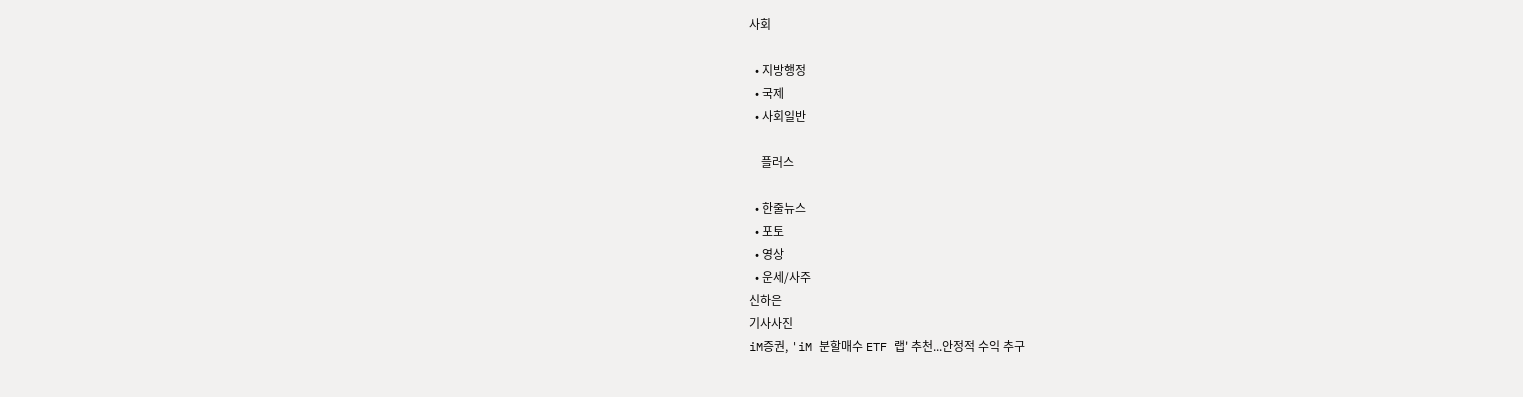사회

  • 지방행정
  • 국제
  • 사회일반

    플러스

  • 한줄뉴스
  • 포토
  • 영상
  • 운세/사주
신하은
기사사진
iM증권, 'iM 분할매수 ETF 랩' 추천...안정적 수익 추구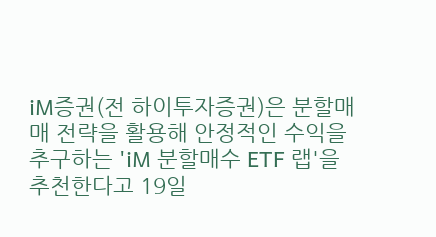iM증권(전 하이투자증권)은 분할매매 전략을 활용해 안정적인 수익을 추구하는 'iM 분할매수 ETF 랩'을 추천한다고 19일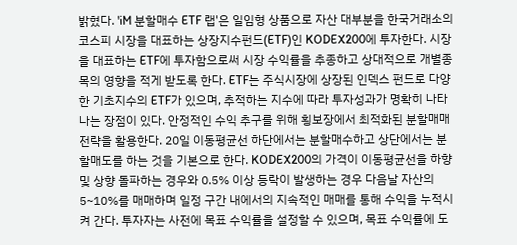밝혔다. 'iM 분할매수 ETF 랩'은 일임형 상품으로 자산 대부분을 한국거래소의 코스피 시장을 대표하는 상장지수펀드(ETF)인 KODEX200에 투자한다. 시장을 대표하는 ETF에 투자함으로써 시장 수익률을 추종하고 상대적으로 개별종목의 영향을 적게 받도록 한다. ETF는 주식시장에 상장된 인덱스 펀드로 다양한 기초지수의 ETF가 있으며, 추적하는 지수에 따라 투자성과가 명확히 나타나는 장점이 있다. 안정적인 수익 추구를 위해 횡보장에서 최적화된 분할매매 전략을 활용한다. 20일 이동평균선 하단에서는 분할매수하고 상단에서는 분할매도를 하는 것을 기본으로 한다. KODEX200의 가격이 이동평균선을 하향 및 상향 돌파하는 경우와 0.5% 이상 등락이 발생하는 경우 다음날 자산의 5~10%를 매매하며 일정 구간 내에서의 지속적인 매매를 통해 수익을 누적시켜 간다. 투자자는 사전에 목표 수익률을 설정할 수 있으며, 목표 수익률에 도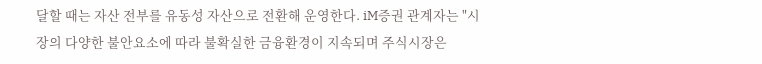달할 때는 자산 전부를 유동성 자산으로 전환해 운영한다. iM증권 관계자는 "시장의 다양한 불안요소에 따라 불확실한 금융환경이 지속되며 주식시장은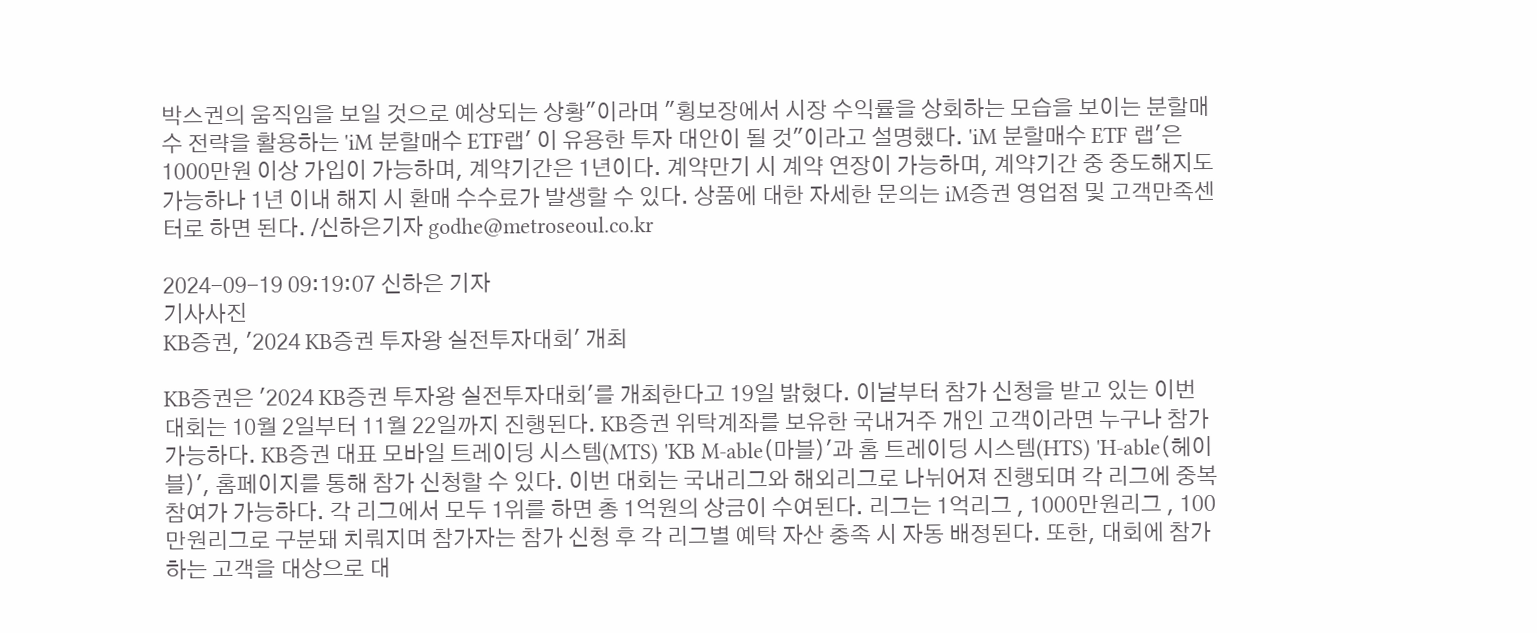박스권의 움직임을 보일 것으로 예상되는 상황"이라며 "횡보장에서 시장 수익률을 상회하는 모습을 보이는 분할매수 전략을 활용하는 'iM 분할매수 ETF랩' 이 유용한 투자 대안이 될 것"이라고 설명했다. 'iM 분할매수 ETF 랩'은 1000만원 이상 가입이 가능하며, 계약기간은 1년이다. 계약만기 시 계약 연장이 가능하며, 계약기간 중 중도해지도 가능하나 1년 이내 해지 시 환매 수수료가 발생할 수 있다. 상품에 대한 자세한 문의는 iM증권 영업점 및 고객만족센터로 하면 된다. /신하은기자 godhe@metroseoul.co.kr

2024-09-19 09:19:07 신하은 기자
기사사진
KB증권, '2024 KB증권 투자왕 실전투자대회' 개최

KB증권은 '2024 KB증권 투자왕 실전투자대회'를 개최한다고 19일 밝혔다. 이날부터 참가 신청을 받고 있는 이번 대회는 10월 2일부터 11월 22일까지 진행된다. KB증권 위탁계좌를 보유한 국내거주 개인 고객이라면 누구나 참가 가능하다. KB증권 대표 모바일 트레이딩 시스템(MTS) 'KB M-able(마블)'과 홈 트레이딩 시스템(HTS) 'H-able(헤이블)', 홈페이지를 통해 참가 신청할 수 있다. 이번 대회는 국내리그와 해외리그로 나뉘어져 진행되며 각 리그에 중복 참여가 가능하다. 각 리그에서 모두 1위를 하면 총 1억원의 상금이 수여된다. 리그는 1억리그 , 1000만원리그 , 100만원리그로 구분돼 치뤄지며 참가자는 참가 신청 후 각 리그별 예탁 자산 충족 시 자동 배정된다. 또한, 대회에 참가하는 고객을 대상으로 대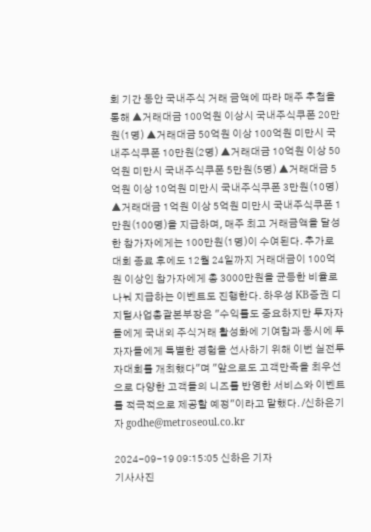회 기간 동안 국내주식 거래 금액에 따라 매주 추첨을 통해 ▲거래대금 100억원 이상시 국내주식쿠폰 20만원(1명) ▲거래대금 50억원 이상 100억원 미만시 국내주식쿠폰 10만원(2명) ▲거래대금 10억원 이상 50억원 미만시 국내주식쿠폰 5만원(5명) ▲거래대금 5억원 이상 10억원 미만시 국내주식쿠폰 3만원(10명) ▲거래대금 1억원 이상 5억원 미만시 국내주식쿠폰 1만원(100명)을 지급하며, 매주 최고 거래금액을 달성한 참가자에게는 100만원(1명)이 수여된다. 추가로 대회 종료 후에도 12월 24일까지 거래대금이 100억원 이상인 참가자에게 총 3000만원을 균등한 비율로 나눠 지급하는 이벤트도 진행한다. 하우성 KB증권 디지털사업총괄본부장은 "수익률도 중요하지만 투자자들에게 국내외 주식거래 활성화에 기여함과 동시에 투자자들에게 특별한 경험을 선사하기 위해 이번 실전투자대회를 개최했다"며 "앞으로도 고객만족을 최우선으로 다양한 고객들의 니즈를 반영한 서비스와 이벤트를 적극적으로 제공할 예정"이라고 말했다. /신하은기자 godhe@metroseoul.co.kr

2024-09-19 09:15:05 신하은 기자
기사사진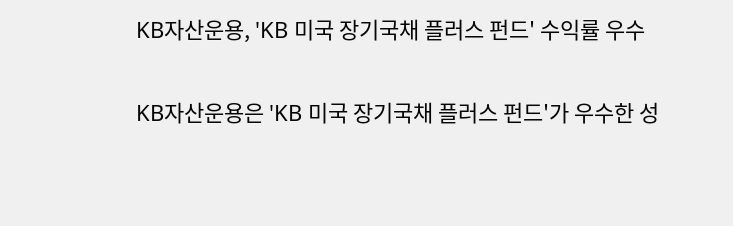KB자산운용, 'KB 미국 장기국채 플러스 펀드' 수익률 우수

KB자산운용은 'KB 미국 장기국채 플러스 펀드'가 우수한 성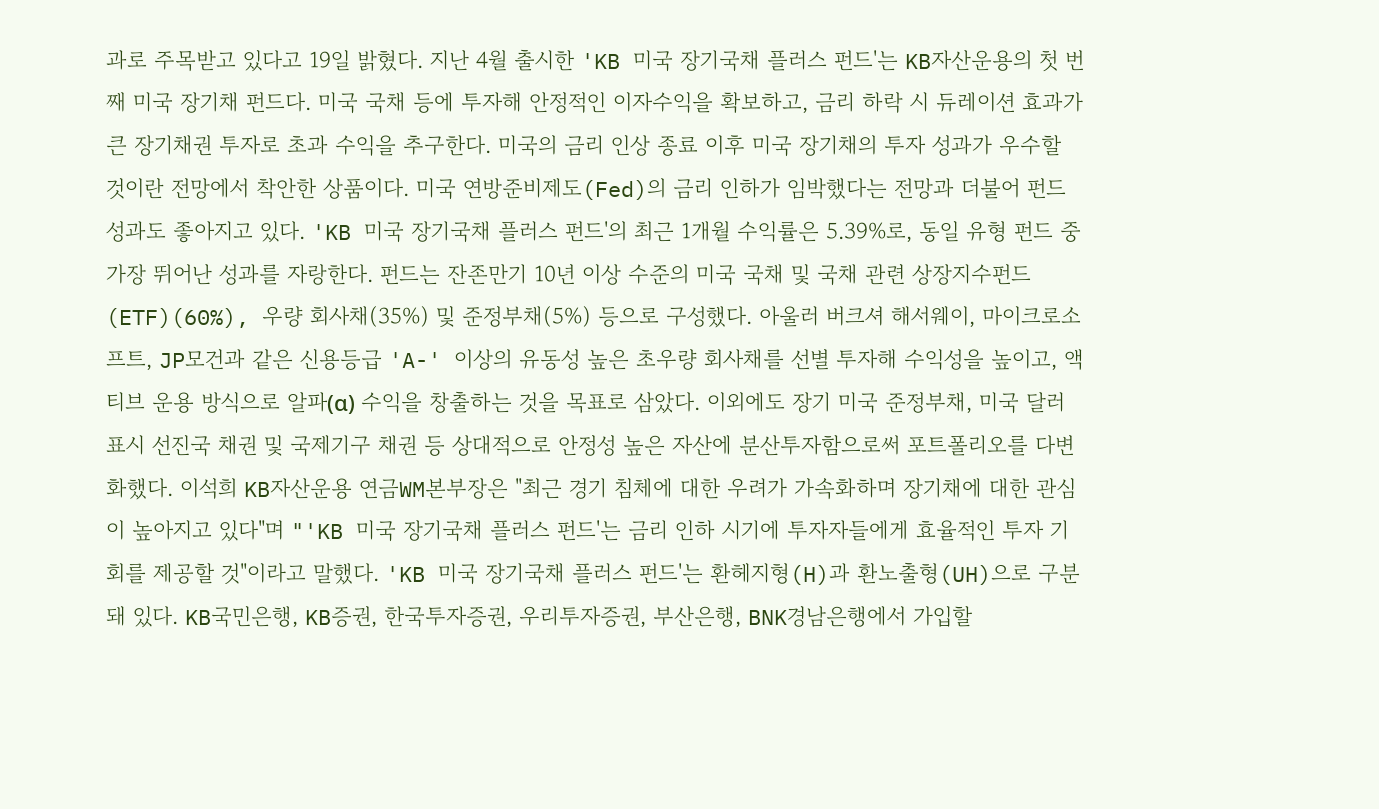과로 주목받고 있다고 19일 밝혔다. 지난 4월 출시한 'KB 미국 장기국채 플러스 펀드'는 KB자산운용의 첫 번째 미국 장기채 펀드다. 미국 국채 등에 투자해 안정적인 이자수익을 확보하고, 금리 하락 시 듀레이션 효과가 큰 장기채권 투자로 초과 수익을 추구한다. 미국의 금리 인상 종료 이후 미국 장기채의 투자 성과가 우수할 것이란 전망에서 착안한 상품이다. 미국 연방준비제도(Fed)의 금리 인하가 임박했다는 전망과 더불어 펀드 성과도 좋아지고 있다. 'KB 미국 장기국채 플러스 펀드'의 최근 1개월 수익률은 5.39%로, 동일 유형 펀드 중 가장 뛰어난 성과를 자랑한다. 펀드는 잔존만기 10년 이상 수준의 미국 국채 및 국채 관련 상장지수펀드(ETF)(60%), 우량 회사채(35%) 및 준정부채(5%) 등으로 구성했다. 아울러 버크셔 해서웨이, 마이크로소프트, JP모건과 같은 신용등급 'A-' 이상의 유동성 높은 초우량 회사채를 선별 투자해 수익성을 높이고, 액티브 운용 방식으로 알파(α) 수익을 창출하는 것을 목표로 삼았다. 이외에도 장기 미국 준정부채, 미국 달러 표시 선진국 채권 및 국제기구 채권 등 상대적으로 안정성 높은 자산에 분산투자함으로써 포트폴리오를 다변화했다. 이석희 KB자산운용 연금WM본부장은 "최근 경기 침체에 대한 우려가 가속화하며 장기채에 대한 관심이 높아지고 있다"며 "'KB 미국 장기국채 플러스 펀드'는 금리 인하 시기에 투자자들에게 효율적인 투자 기회를 제공할 것"이라고 말했다. 'KB 미국 장기국채 플러스 펀드'는 환헤지형(H)과 환노출형(UH)으로 구분돼 있다. KB국민은행, KB증권, 한국투자증권, 우리투자증권, 부산은행, BNK경남은행에서 가입할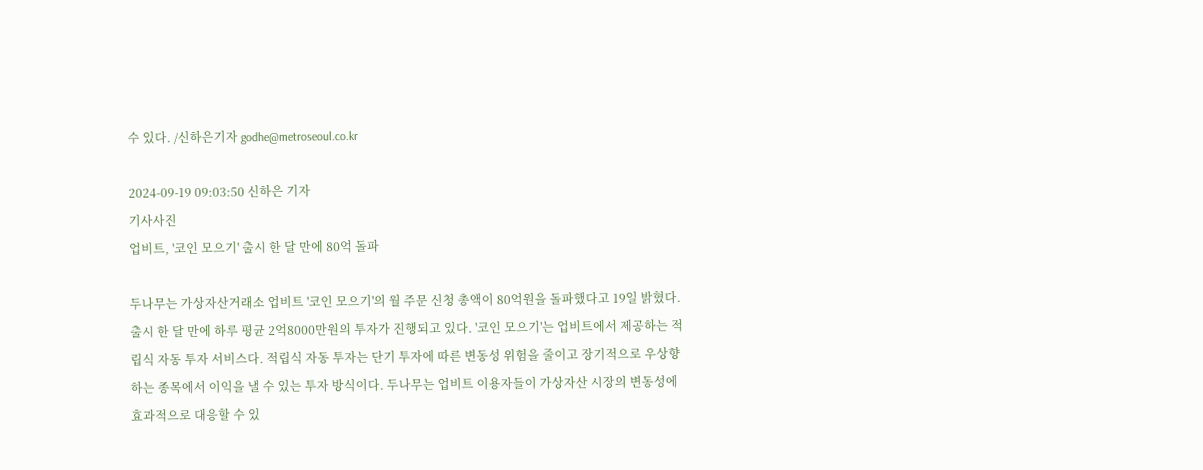수 있다. /신하은기자 godhe@metroseoul.co.kr

2024-09-19 09:03:50 신하은 기자
기사사진
업비트, '코인 모으기' 출시 한 달 만에 80억 돌파

두나무는 가상자산거래소 업비트 '코인 모으기'의 월 주문 신청 총액이 80억원을 돌파했다고 19일 밝혔다. 출시 한 달 만에 하루 평균 2억8000만원의 투자가 진행되고 있다. '코인 모으기'는 업비트에서 제공하는 적립식 자동 투자 서비스다. 적립식 자동 투자는 단기 투자에 따른 변동성 위험을 줄이고 장기적으로 우상향하는 종목에서 이익을 낼 수 있는 투자 방식이다. 두나무는 업비트 이용자들이 가상자산 시장의 변동성에 효과적으로 대응할 수 있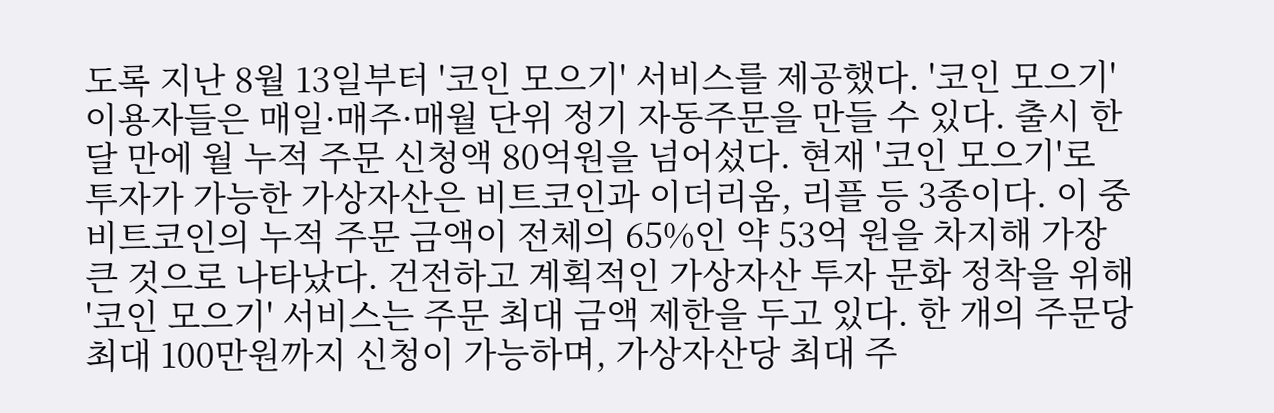도록 지난 8월 13일부터 '코인 모으기' 서비스를 제공했다. '코인 모으기' 이용자들은 매일·매주·매월 단위 정기 자동주문을 만들 수 있다. 출시 한달 만에 월 누적 주문 신청액 80억원을 넘어섰다. 현재 '코인 모으기'로 투자가 가능한 가상자산은 비트코인과 이더리움, 리플 등 3종이다. 이 중 비트코인의 누적 주문 금액이 전체의 65%인 약 53억 원을 차지해 가장 큰 것으로 나타났다. 건전하고 계획적인 가상자산 투자 문화 정착을 위해 '코인 모으기' 서비스는 주문 최대 금액 제한을 두고 있다. 한 개의 주문당 최대 100만원까지 신청이 가능하며, 가상자산당 최대 주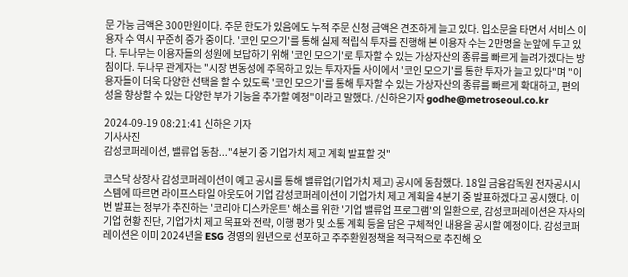문 가능 금액은 300만원이다. 주문 한도가 있음에도 누적 주문 신청 금액은 견조하게 늘고 있다. 입소문을 타면서 서비스 이용자 수 역시 꾸준히 증가 중이다. '코인 모으기'를 통해 실제 적립식 투자를 진행해 본 이용자 수는 2만명을 눈앞에 두고 있다. 두나무는 이용자들의 성원에 보답하기 위해 '코인 모으기'로 투자할 수 있는 가상자산의 종류를 빠르게 늘려가겠다는 방침이다. 두나무 관계자는 "시장 변동성에 주목하고 있는 투자자들 사이에서 '코인 모으기'를 통한 투자가 늘고 있다"며 "이용자들이 더욱 다양한 선택을 할 수 있도록 '코인 모으기'를 통해 투자할 수 있는 가상자산의 종류를 빠르게 확대하고, 편의성을 향상할 수 있는 다양한 부가 기능을 추가할 예정"이라고 말했다. /신하은기자 godhe@metroseoul.co.kr

2024-09-19 08:21:41 신하은 기자
기사사진
감성코퍼레이션, 밸류업 동참..."4분기 중 기업가치 제고 계획 발표할 것"

코스닥 상장사 감성코퍼레이션이 예고 공시를 통해 밸류업(기업가치 제고) 공시에 동참했다. 18일 금융감독원 전자공시시스템에 따르면 라이프스타일 아웃도어 기업 감성코퍼레이션이 기업가치 제고 계획을 4분기 중 발표하겠다고 공시했다. 이번 발표는 정부가 추진하는 '코리아 디스카운트' 해소를 위한 '기업 밸류업 프로그램'의 일환으로, 감성코퍼레이션은 자사의 기업 현황 진단, 기업가치 제고 목표와 전략, 이행 평가 및 소통 계획 등을 담은 구체적인 내용을 공시할 예정이다. 감성코퍼레이션은 이미 2024년을 ESG 경영의 원년으로 선포하고 주주환원정책을 적극적으로 추진해 오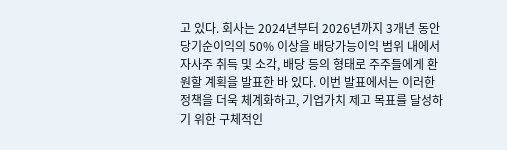고 있다. 회사는 2024년부터 2026년까지 3개년 동안 당기순이익의 50% 이상을 배당가능이익 범위 내에서 자사주 취득 및 소각, 배당 등의 형태로 주주들에게 환원할 계획을 발표한 바 있다. 이번 발표에서는 이러한 정책을 더욱 체계화하고, 기업가치 제고 목표를 달성하기 위한 구체적인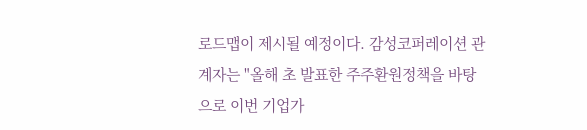로드맵이 제시될 예정이다. 감성코퍼레이션 관계자는 "올해 초 발표한 주주환원정책을 바탕으로 이번 기업가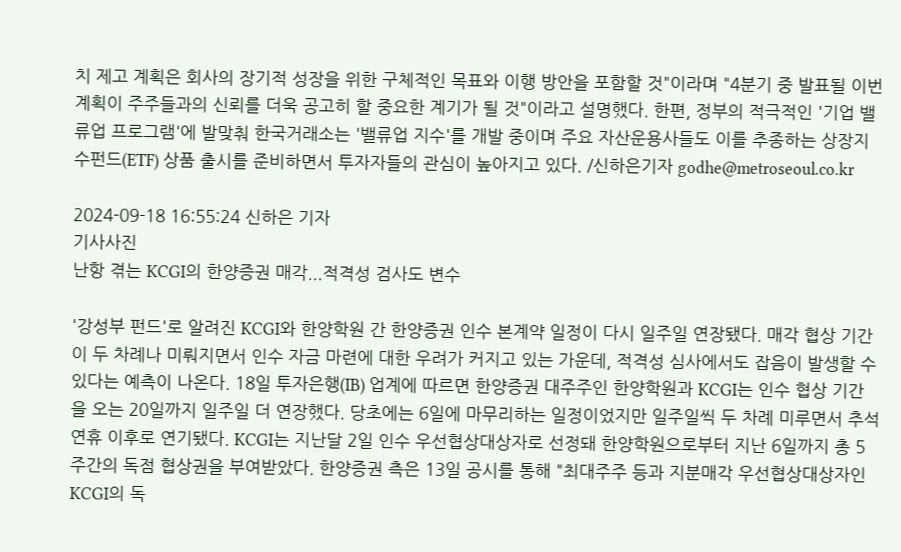치 제고 계획은 회사의 장기적 성장을 위한 구체적인 목표와 이행 방안을 포함할 것"이라며 "4분기 중 발표될 이번 계획이 주주들과의 신뢰를 더욱 공고히 할 중요한 계기가 될 것"이라고 설명했다. 한편, 정부의 적극적인 '기업 밸류업 프로그램'에 발맞춰 한국거래소는 '밸류업 지수'를 개발 중이며 주요 자산운용사들도 이를 추종하는 상장지수펀드(ETF) 상품 출시를 준비하면서 투자자들의 관심이 높아지고 있다. /신하은기자 godhe@metroseoul.co.kr

2024-09-18 16:55:24 신하은 기자
기사사진
난항 겪는 KCGI의 한양증권 매각...적격성 검사도 변수

'강성부 펀드'로 알려진 KCGI와 한양학원 간 한양증권 인수 본계약 일정이 다시 일주일 연장됐다. 매각 협상 기간이 두 차례나 미뤄지면서 인수 자금 마련에 대한 우려가 커지고 있는 가운데, 적격성 심사에서도 잡음이 발생할 수 있다는 예측이 나온다. 18일 투자은행(IB) 업계에 따르면 한양증권 대주주인 한양학원과 KCGI는 인수 협상 기간을 오는 20일까지 일주일 더 연장했다. 당초에는 6일에 마무리하는 일정이었지만 일주일씩 두 차례 미루면서 추석 연휴 이후로 연기됐다. KCGI는 지난달 2일 인수 우선협상대상자로 선정돼 한양학원으로부터 지난 6일까지 총 5주간의 독점 협상권을 부여받았다. 한양증권 측은 13일 공시를 통해 "최대주주 등과 지분매각 우선협상대상자인 KCGI의 독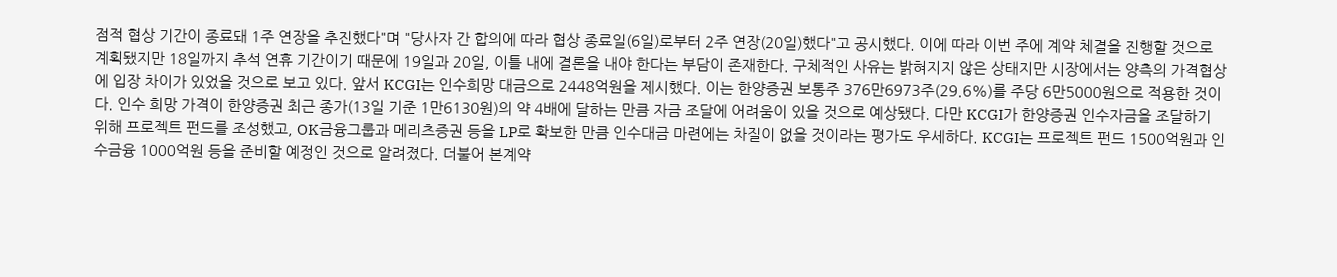점적 협상 기간이 종료돼 1주 연장을 추진했다"며 "당사자 간 합의에 따라 협상 종료일(6일)로부터 2주 연장(20일)했다"고 공시했다. 이에 따라 이번 주에 계약 체결을 진행할 것으로 계획됐지만 18일까지 추석 연휴 기간이기 때문에 19일과 20일, 이틀 내에 결론을 내야 한다는 부담이 존재한다. 구체적인 사유는 밝혀지지 않은 상태지만 시장에서는 양측의 가격협상에 입장 차이가 있었을 것으로 보고 있다. 앞서 KCGI는 인수희망 대금으로 2448억원을 제시했다. 이는 한양증권 보통주 376만6973주(29.6%)를 주당 6만5000원으로 적용한 것이다. 인수 희망 가격이 한양증권 최근 종가(13일 기준 1만6130원)의 약 4배에 달하는 만큼 자금 조달에 어려움이 있을 것으로 예상됐다. 다만 KCGI가 한양증권 인수자금을 조달하기 위해 프로젝트 펀드를 조성했고, OK금융그룹과 메리츠증권 등을 LP로 확보한 만큼 인수대금 마련에는 차질이 없을 것이라는 평가도 우세하다. KCGI는 프로젝트 펀드 1500억원과 인수금융 1000억원 등을 준비할 예정인 것으로 알려졌다. 더불어 본계약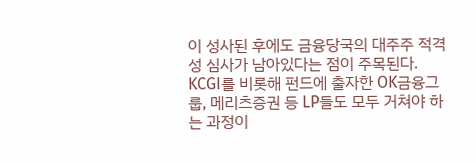이 성사된 후에도 금융당국의 대주주 적격성 심사가 남아있다는 점이 주목된다. KCGI를 비롯해 펀드에 출자한 OK금융그룹, 메리츠증권 등 LP들도 모두 거쳐야 하는 과정이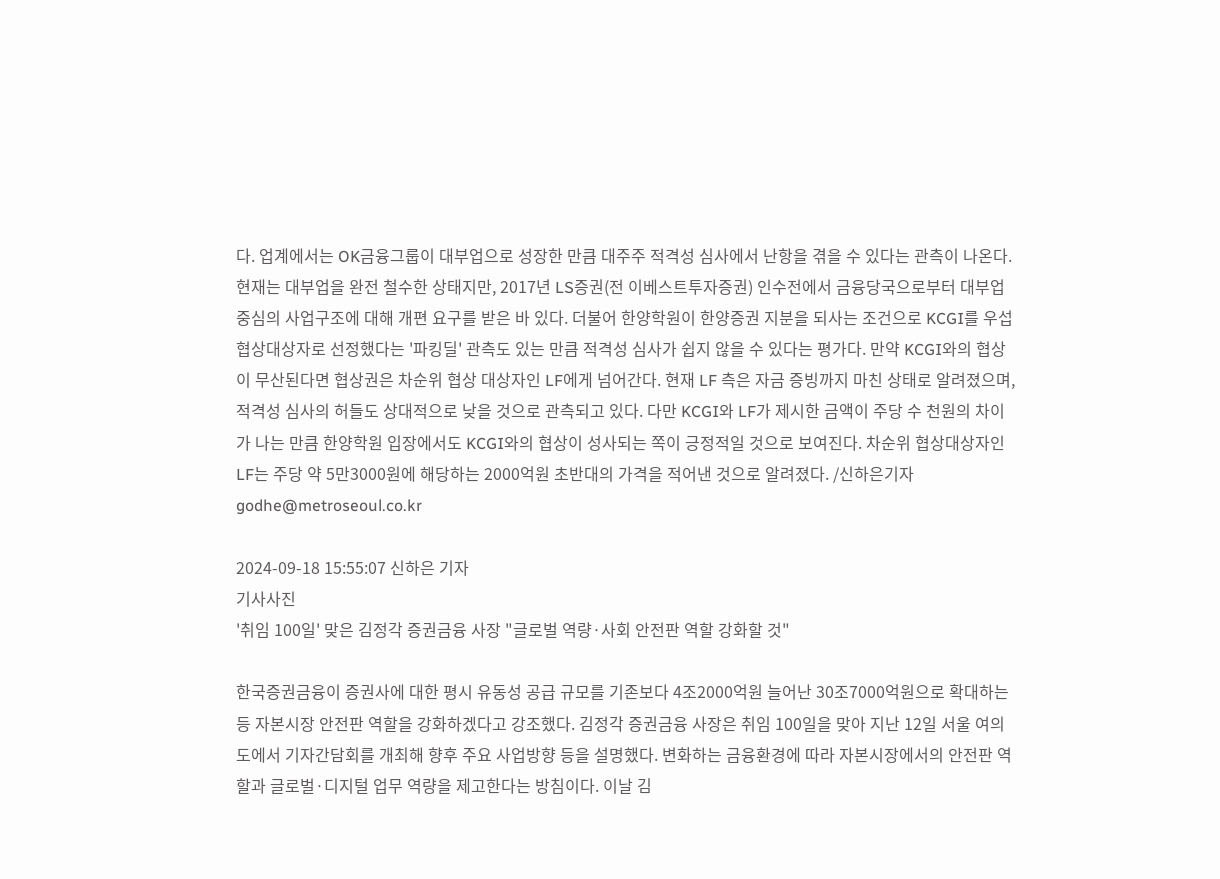다. 업계에서는 OK금융그룹이 대부업으로 성장한 만큼 대주주 적격성 심사에서 난항을 겪을 수 있다는 관측이 나온다. 현재는 대부업을 완전 철수한 상태지만, 2017년 LS증권(전 이베스트투자증권) 인수전에서 금융당국으로부터 대부업 중심의 사업구조에 대해 개편 요구를 받은 바 있다. 더불어 한양학원이 한양증권 지분을 되사는 조건으로 KCGI를 우섭협상대상자로 선정했다는 '파킹딜' 관측도 있는 만큼 적격성 심사가 쉽지 않을 수 있다는 평가다. 만약 KCGI와의 협상이 무산된다면 협상권은 차순위 협상 대상자인 LF에게 넘어간다. 현재 LF 측은 자금 증빙까지 마친 상태로 알려졌으며, 적격성 심사의 허들도 상대적으로 낮을 것으로 관측되고 있다. 다만 KCGI와 LF가 제시한 금액이 주당 수 천원의 차이가 나는 만큼 한양학원 입장에서도 KCGI와의 협상이 성사되는 쪽이 긍정적일 것으로 보여진다. 차순위 협상대상자인 LF는 주당 약 5만3000원에 해당하는 2000억원 초반대의 가격을 적어낸 것으로 알려졌다. /신하은기자 godhe@metroseoul.co.kr

2024-09-18 15:55:07 신하은 기자
기사사진
'취임 100일' 맞은 김정각 증권금융 사장 "글로벌 역량·사회 안전판 역할 강화할 것"

한국증권금융이 증권사에 대한 평시 유동성 공급 규모를 기존보다 4조2000억원 늘어난 30조7000억원으로 확대하는 등 자본시장 안전판 역할을 강화하겠다고 강조했다. 김정각 증권금융 사장은 취임 100일을 맞아 지난 12일 서울 여의도에서 기자간담회를 개최해 향후 주요 사업방향 등을 설명했다. 변화하는 금융환경에 따라 자본시장에서의 안전판 역할과 글로벌·디지털 업무 역량을 제고한다는 방침이다. 이날 김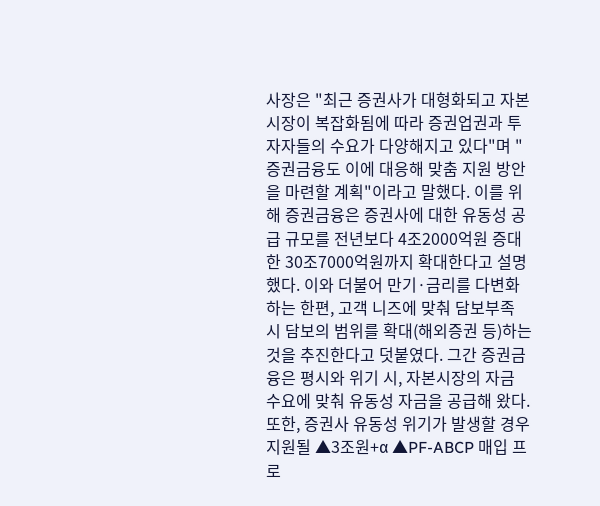사장은 "최근 증권사가 대형화되고 자본시장이 복잡화됨에 따라 증권업권과 투자자들의 수요가 다양해지고 있다"며 "증권금융도 이에 대응해 맞춤 지원 방안을 마련할 계획"이라고 말했다. 이를 위해 증권금융은 증권사에 대한 유동성 공급 규모를 전년보다 4조2000억원 증대한 30조7000억원까지 확대한다고 설명했다. 이와 더불어 만기·금리를 다변화하는 한편, 고객 니즈에 맞춰 담보부족 시 담보의 범위를 확대(해외증권 등)하는 것을 추진한다고 덧붙였다. 그간 증권금융은 평시와 위기 시, 자본시장의 자금 수요에 맞춰 유동성 자금을 공급해 왔다. 또한, 증권사 유동성 위기가 발생할 경우 지원될 ▲3조원+α ▲PF-ABCP 매입 프로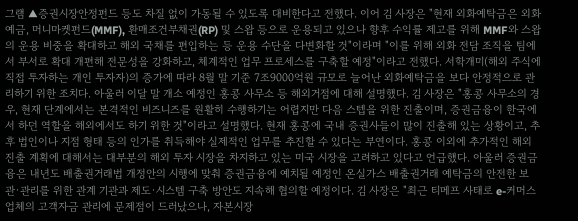그램 ▲증권시장안정펀드 등도 차질 없이 가동될 수 있도록 대비한다고 전했다. 이어 김 사장은 "현재 외화예탁금은 외화예금, 머니마켓펀드(MMF), 환매조건부채권(RP) 및 스왑 등으로 운용되고 있으나 향후 수익률 제고를 위해 MMF와 스왑의 운용 비중을 확대하고 해외 국채를 편입하는 등 운용 수단을 다변화할 것"이라며 "이를 위해 외화 전담 조직을 팀에서 부서로 확대 개편해 전문성을 강화하고, 체계적인 업무 프로세스를 구축할 예정"이라고 전했다. 서학개미(해외 주식에 직접 투자하는 개인 투자자)의 증가에 따라 8월 말 기준 7조9000억원 규모로 늘어난 외화예탁금을 보다 안정적으로 관리하기 위한 조치다. 아울러 이달 말 개소 예정인 홍콩 사무소 등 해외거점에 대해 설명했다. 김 사장은 "홍콩 사무소의 경우, 현재 단계에서는 본격적인 비즈니즈를 원활히 수행하기는 어렵지만 다음 스텝을 위한 진출이며, 증권금융이 한국에서 하던 역할을 해외에서도 하기 위한 것"이라고 설명했다. 현재 홍콩에 국내 증권사들이 많이 진출해 있는 상황이고, 추후 법인이나 지점 형태 등의 인가를 취득해야 실제적인 업무를 추진할 수 있다는 부연이다. 홍콩 이외에 추가적인 해외 진출 계획에 대해서는 대부분의 해외 투자 시장을 차지하고 있는 미국 시장을 고려하고 있다고 언급했다. 아울러 증권금융은 내년도 배출권거래법 개정안의 시행에 맞춰 증권금융에 예치될 예정인 온실가스 배출권거래 예탁금의 안전한 보관·관리를 위한 관계 기관과 제도·시스템 구축 방안도 지속해 협의할 예정이다. 김 사장은 "최근 티메프 사태로 e-커머스 업체의 고객자금 관리에 문제점이 드러났으나, 자본시장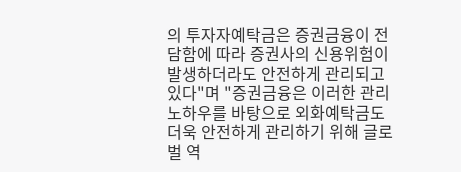의 투자자예탁금은 증권금융이 전담함에 따라 증권사의 신용위험이 발생하더라도 안전하게 관리되고 있다"며 "증권금융은 이러한 관리 노하우를 바탕으로 외화예탁금도 더욱 안전하게 관리하기 위해 글로벌 역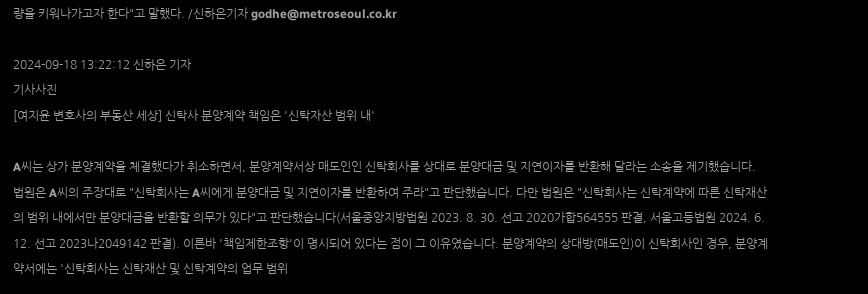량을 키워나가고자 한다"고 말했다. /신하은기자 godhe@metroseoul.co.kr

2024-09-18 13:22:12 신하은 기자
기사사진
[여지윤 변호사의 부동산 세상] 신탁사 분양계약 책임은 '신탁자산 범위 내'

A씨는 상가 분양계약을 체결했다가 취소하면서, 분양계약서상 매도인인 신탁회사를 상대로 분양대금 및 지연이자를 반환해 달라는 소송을 제기했습니다. 법원은 A씨의 주장대로 "신탁회사는 A씨에게 분양대금 및 지연이자를 반환하여 주라"고 판단했습니다. 다만 법원은 "신탁회사는 신탁계약에 따른 신탁재산의 범위 내에서만 분양대금을 반환할 의무가 있다"고 판단했습니다(서울중앙지방법원 2023. 8. 30. 선고 2020가합564555 판결, 서울고등법원 2024. 6. 12. 선고 2023나2049142 판결). 이른바 '책임제한조항'이 명시되어 있다는 점이 그 이유였습니다. 분양계약의 상대방(매도인)이 신탁회사인 경우, 분양계약서에는 '신탁회사는 신탁재산 및 신탁계약의 업무 범위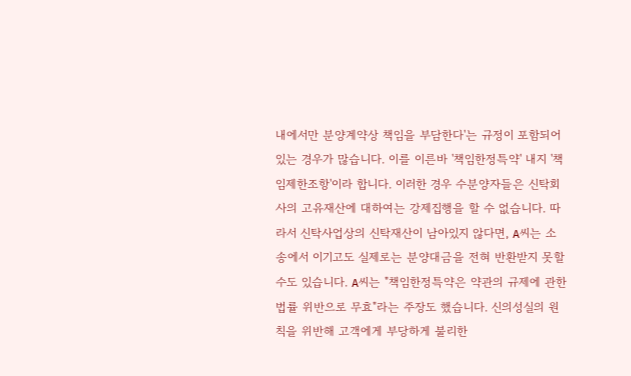내에서만 분양계약상 책임을 부담한다'는 규정이 포함되어 있는 경우가 많습니다. 이를 이른바 '책임한정특약' 내지 '책임제한조항'이라 합니다. 이러한 경우 수분양자들은 신탁회사의 고유재산에 대하여는 강제집행을 할 수 없습니다. 따라서 신탁사업상의 신탁재산이 남아있지 않다면, A씨는 소송에서 이기고도 실제로는 분양대금을 전혀 반환받지 못할 수도 있습니다. A씨는 "책임한정특약은 약관의 규제에 관한 법률 위반으로 무효"라는 주장도 했습니다. 신의성실의 원칙을 위반해 고객에게 부당하게 불리한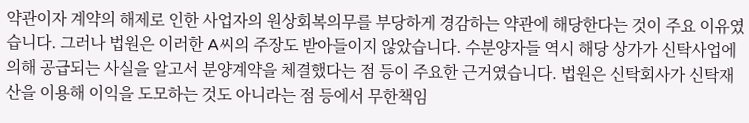약관이자 계약의 해제로 인한 사업자의 원상회복의무를 부당하게 경감하는 약관에 해당한다는 것이 주요 이유였습니다. 그러나 법원은 이러한 A씨의 주장도 받아들이지 않았습니다. 수분양자들 역시 해당 상가가 신탁사업에 의해 공급되는 사실을 알고서 분양계약을 체결했다는 점 등이 주요한 근거였습니다. 법원은 신탁회사가 신탁재산을 이용해 이익을 도모하는 것도 아니라는 점 등에서 무한책임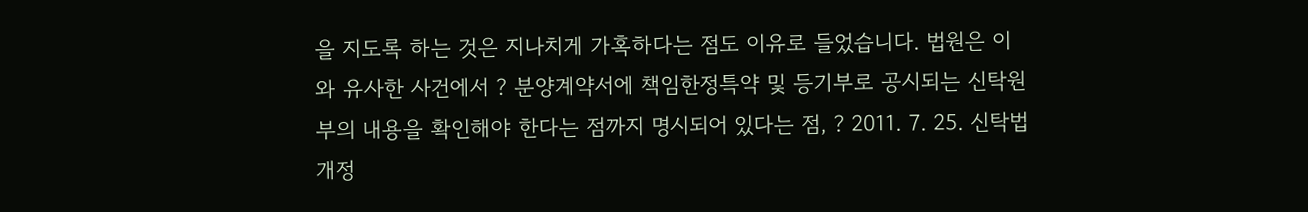을 지도록 하는 것은 지나치게 가혹하다는 점도 이유로 들었습니다. 법원은 이와 유사한 사건에서 ? 분양계약서에 책임한정특약 및 등기부로 공시되는 신탁원부의 내용을 확인해야 한다는 점까지 명시되어 있다는 점, ? 2011. 7. 25. 신탁법 개정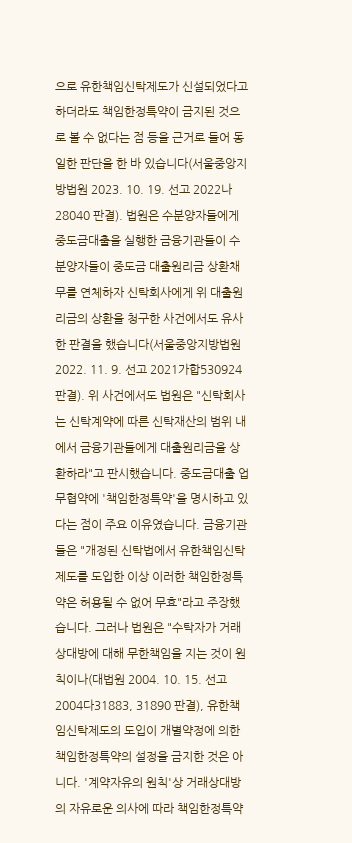으로 유한책임신탁제도가 신설되었다고 하더라도 책임한정특약이 금지된 것으로 볼 수 없다는 점 등을 근거로 들어 동일한 판단을 한 바 있습니다(서울중앙지방법원 2023. 10. 19. 선고 2022나28040 판결). 법원은 수분양자들에게 중도금대출을 실행한 금융기관들이 수분양자들이 중도금 대출원리금 상환채무를 연체하자 신탁회사에게 위 대출원리금의 상환을 청구한 사건에서도 유사한 판결을 했습니다(서울중앙지방법원 2022. 11. 9. 선고 2021가합530924 판결). 위 사건에서도 법원은 "신탁회사는 신탁계약에 따른 신탁재산의 범위 내에서 금융기관들에게 대출원리금을 상환하라"고 판시했습니다. 중도금대출 업무협약에 '책임한정특약'을 명시하고 있다는 점이 주요 이유였습니다. 금융기관들은 "개정된 신탁법에서 유한책임신탁제도를 도입한 이상 이러한 책임한정특약은 허용될 수 없어 무효"라고 주장했습니다. 그러나 법원은 "수탁자가 거래상대방에 대해 무한책임을 지는 것이 원칙이나(대법원 2004. 10. 15. 선고 2004다31883, 31890 판결), 유한책임신탁제도의 도입이 개별약정에 의한 책임한정특약의 설정을 금지한 것은 아니다. '계약자유의 원칙'상 거래상대방의 자유로운 의사에 따라 책임한정특약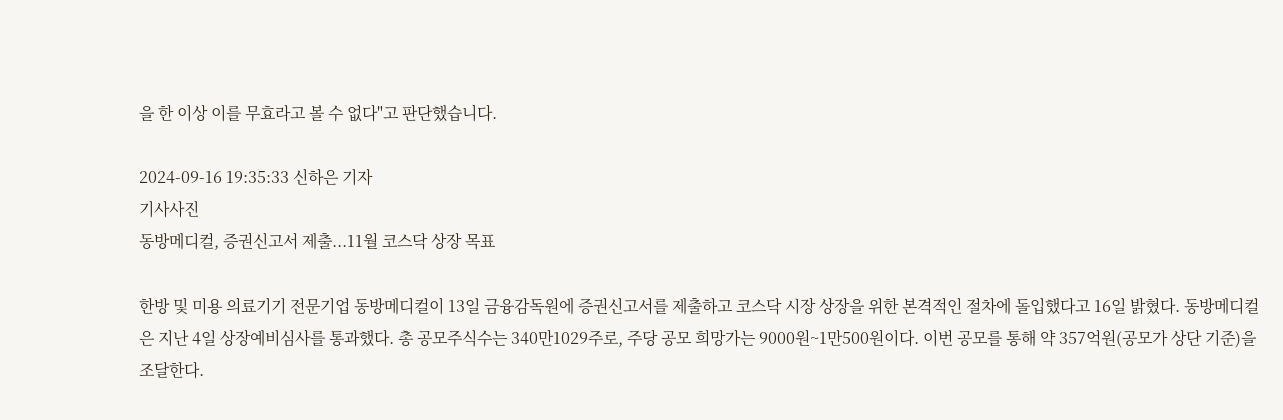을 한 이상 이를 무효라고 볼 수 없다"고 판단했습니다.

2024-09-16 19:35:33 신하은 기자
기사사진
동방메디컬, 증권신고서 제출...11월 코스닥 상장 목표

한방 및 미용 의료기기 전문기업 동방메디컬이 13일 금융감독원에 증권신고서를 제출하고 코스닥 시장 상장을 위한 본격적인 절차에 돌입했다고 16일 밝혔다. 동방메디컬은 지난 4일 상장예비심사를 통과했다. 총 공모주식수는 340만1029주로, 주당 공모 희망가는 9000원~1만500원이다. 이번 공모를 통해 약 357억원(공모가 상단 기준)을 조달한다.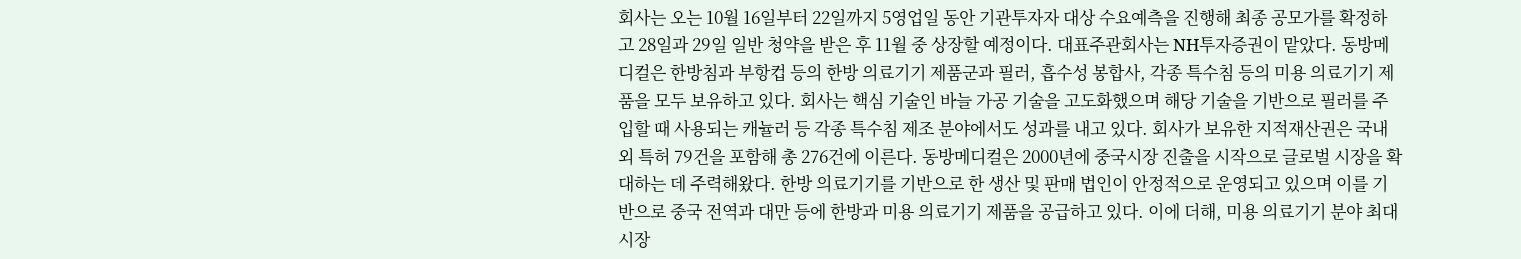회사는 오는 10월 16일부터 22일까지 5영업일 동안 기관투자자 대상 수요예측을 진행해 최종 공모가를 확정하고 28일과 29일 일반 청약을 받은 후 11월 중 상장할 예정이다. 대표주관회사는 NH투자증권이 맡았다. 동방메디컬은 한방침과 부항컵 등의 한방 의료기기 제품군과 필러, 흡수성 봉합사, 각종 특수침 등의 미용 의료기기 제품을 모두 보유하고 있다. 회사는 핵심 기술인 바늘 가공 기술을 고도화했으며 해당 기술을 기반으로 필러를 주입할 때 사용되는 캐뉼러 등 각종 특수침 제조 분야에서도 성과를 내고 있다. 회사가 보유한 지적재산권은 국내외 특허 79건을 포함해 총 276건에 이른다. 동방메디컬은 2000년에 중국시장 진출을 시작으로 글로벌 시장을 확대하는 데 주력해왔다. 한방 의료기기를 기반으로 한 생산 및 판매 법인이 안정적으로 운영되고 있으며 이를 기반으로 중국 전역과 대만 등에 한방과 미용 의료기기 제품을 공급하고 있다. 이에 더해, 미용 의료기기 분야 최대 시장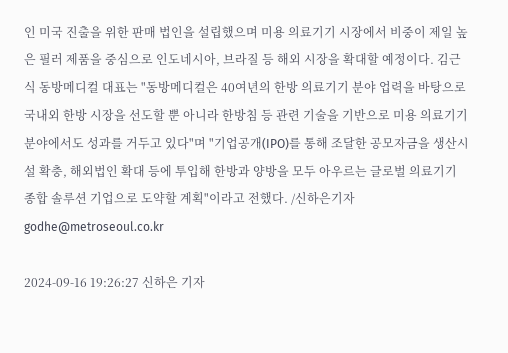인 미국 진출을 위한 판매 법인을 설립했으며 미용 의료기기 시장에서 비중이 제일 높은 필러 제품을 중심으로 인도네시아, 브라질 등 해외 시장을 확대할 예정이다. 김근식 동방메디컬 대표는 "동방메디컬은 40여년의 한방 의료기기 분야 업력을 바탕으로 국내외 한방 시장을 선도할 뿐 아니라 한방침 등 관련 기술을 기반으로 미용 의료기기 분야에서도 성과를 거두고 있다"며 "기업공개(IPO)를 통해 조달한 공모자금을 생산시설 확충, 해외법인 확대 등에 투입해 한방과 양방을 모두 아우르는 글로벌 의료기기 종합 솔루션 기업으로 도약할 계획"이라고 전했다. /신하은기자 godhe@metroseoul.co.kr

2024-09-16 19:26:27 신하은 기자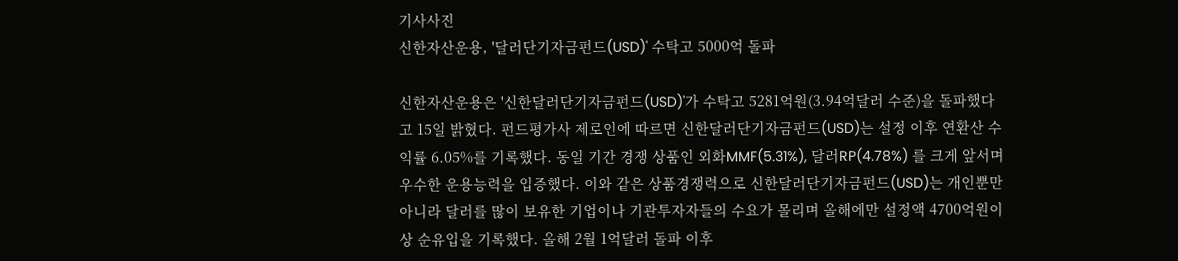기사사진
신한자산운용, '달러단기자금펀드(USD)' 수탁고 5000억 돌파

신한자산운용은 '신한달러단기자금펀드(USD)'가 수탁고 5281억원(3.94억달러 수준)을 돌파했다고 15일 밝혔다. 펀드평가사 제로인에 따르면 신한달러단기자금펀드(USD)는 설정 이후 연환산 수익률 6.05%를 기록했다. 동일 기간 경쟁 상품인 외화MMF(5.31%), 달러RP(4.78%) 를 크게 앞서며 우수한 운용능력을 입증했다. 이와 같은 상품경쟁력으로 신한달러단기자금펀드(USD)는 개인뿐만 아니라 달러를 많이 보유한 기업이나 기관투자자들의 수요가 몰리며 올해에만 설정액 4700억원이상 순유입을 기록했다. 올해 2월 1억달러 돌파 이후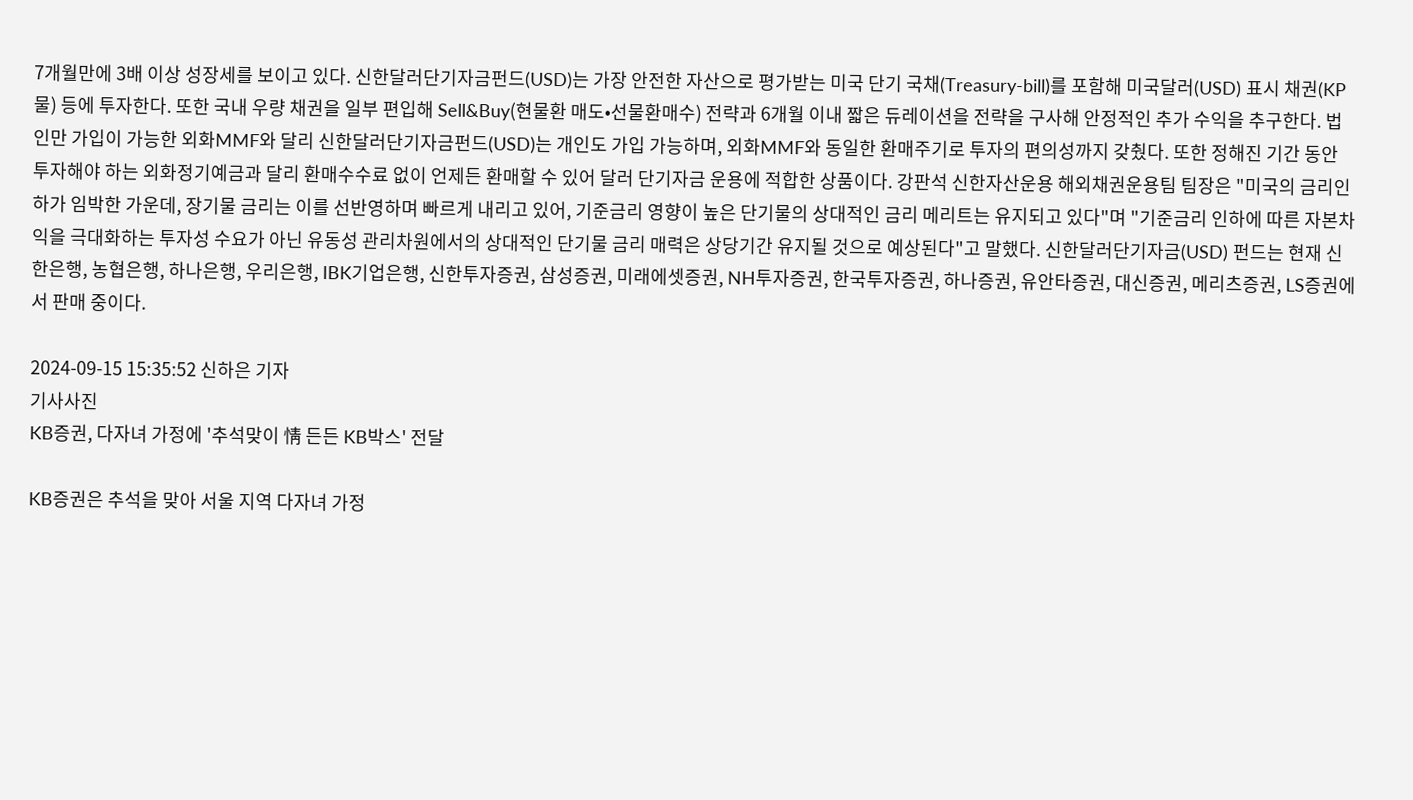7개월만에 3배 이상 성장세를 보이고 있다. 신한달러단기자금펀드(USD)는 가장 안전한 자산으로 평가받는 미국 단기 국채(Treasury-bill)를 포함해 미국달러(USD) 표시 채권(KP물) 등에 투자한다. 또한 국내 우량 채권을 일부 편입해 Sell&Buy(현물환 매도•선물환매수) 전략과 6개월 이내 짧은 듀레이션을 전략을 구사해 안정적인 추가 수익을 추구한다. 법인만 가입이 가능한 외화MMF와 달리 신한달러단기자금펀드(USD)는 개인도 가입 가능하며, 외화MMF와 동일한 환매주기로 투자의 편의성까지 갖췄다. 또한 정해진 기간 동안 투자해야 하는 외화정기예금과 달리 환매수수료 없이 언제든 환매할 수 있어 달러 단기자금 운용에 적합한 상품이다. 강판석 신한자산운용 해외채권운용팀 팀장은 "미국의 금리인하가 임박한 가운데, 장기물 금리는 이를 선반영하며 빠르게 내리고 있어, 기준금리 영향이 높은 단기물의 상대적인 금리 메리트는 유지되고 있다"며 "기준금리 인하에 따른 자본차익을 극대화하는 투자성 수요가 아닌 유동성 관리차원에서의 상대적인 단기물 금리 매력은 상당기간 유지될 것으로 예상된다"고 말했다. 신한달러단기자금(USD) 펀드는 현재 신한은행, 농협은행, 하나은행, 우리은행, IBK기업은행, 신한투자증권, 삼성증권, 미래에셋증권, NH투자증권, 한국투자증권, 하나증권, 유안타증권, 대신증권, 메리츠증권, LS증권에서 판매 중이다.

2024-09-15 15:35:52 신하은 기자
기사사진
KB증권, 다자녀 가정에 '추석맞이 情 든든 KB박스' 전달

KB증권은 추석을 맞아 서울 지역 다자녀 가정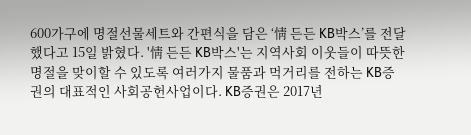600가구에 명절선물세트와 간편식을 담은 ‘情 든든 KB박스’를 전달했다고 15일 밝혔다. '情 든든 KB박스'는 지역사회 이웃들이 따뜻한 명절을 맞이할 수 있도록 여러가지 물품과 먹거리를 전하는 KB증권의 대표적인 사회공헌사업이다. KB증권은 2017년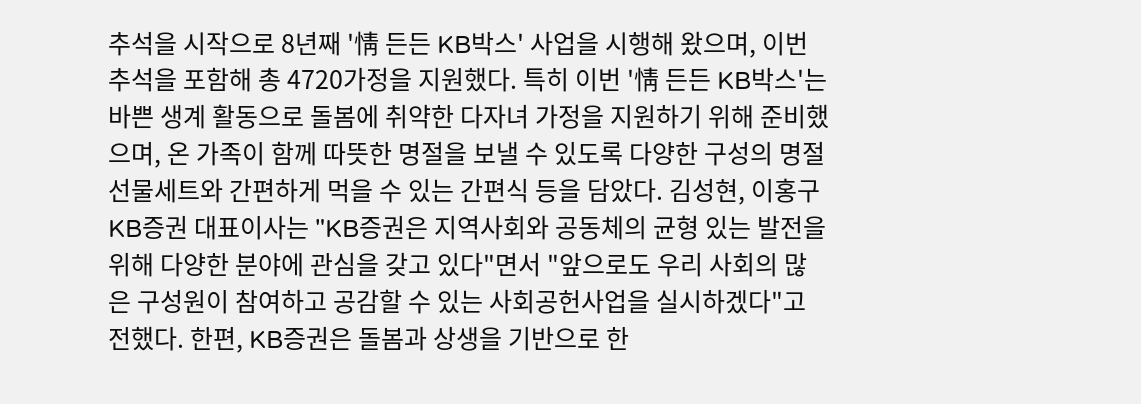추석을 시작으로 8년째 '情 든든 KB박스' 사업을 시행해 왔으며, 이번 추석을 포함해 총 4720가정을 지원했다. 특히 이번 '情 든든 KB박스'는 바쁜 생계 활동으로 돌봄에 취약한 다자녀 가정을 지원하기 위해 준비했으며, 온 가족이 함께 따뜻한 명절을 보낼 수 있도록 다양한 구성의 명절선물세트와 간편하게 먹을 수 있는 간편식 등을 담았다. 김성현, 이홍구 KB증권 대표이사는 "KB증권은 지역사회와 공동체의 균형 있는 발전을 위해 다양한 분야에 관심을 갖고 있다"면서 "앞으로도 우리 사회의 많은 구성원이 참여하고 공감할 수 있는 사회공헌사업을 실시하겠다"고 전했다. 한편, KB증권은 돌봄과 상생을 기반으로 한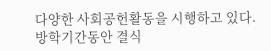다양한 사회공헌활동을 시행하고 있다. 방학기간동안 결식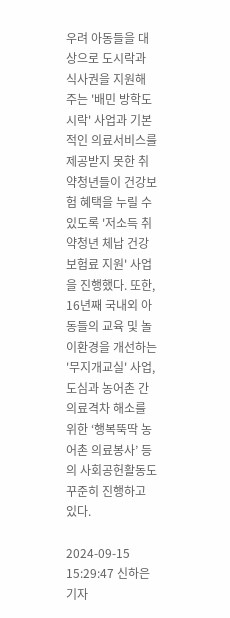우려 아동들을 대상으로 도시락과 식사권을 지원해 주는 '배민 방학도시락' 사업과 기본적인 의료서비스를 제공받지 못한 취약청년들이 건강보험 혜택을 누릴 수 있도록 '저소득 취약청년 체납 건강보험료 지원' 사업을 진행했다. 또한, 16년째 국내외 아동들의 교육 및 놀이환경을 개선하는 '무지개교실' 사업, 도심과 농어촌 간 의료격차 해소를 위한 ‘행복뚝딱 농어촌 의료봉사’ 등의 사회공헌활동도 꾸준히 진행하고 있다.

2024-09-15 15:29:47 신하은 기자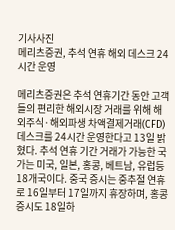기사사진
메리츠증권, 추석 연휴 해외 데스크 24시간 운영

메리츠증권은 추석 연휴기간 동안 고객들의 편리한 해외시장 거래를 위해 해외주식·해외파생 차액결제거래(CFD) 데스크를 24시간 운영한다고 13일 밝혔다. 추석 연휴 기간 거래가 가능한 국가는 미국, 일본, 홍콩, 베트남, 유럽등 18개국이다. 중국 증시는 중추절 연휴로 16일부터 17일까지 휴장하며, 홍콩 증시도 18일하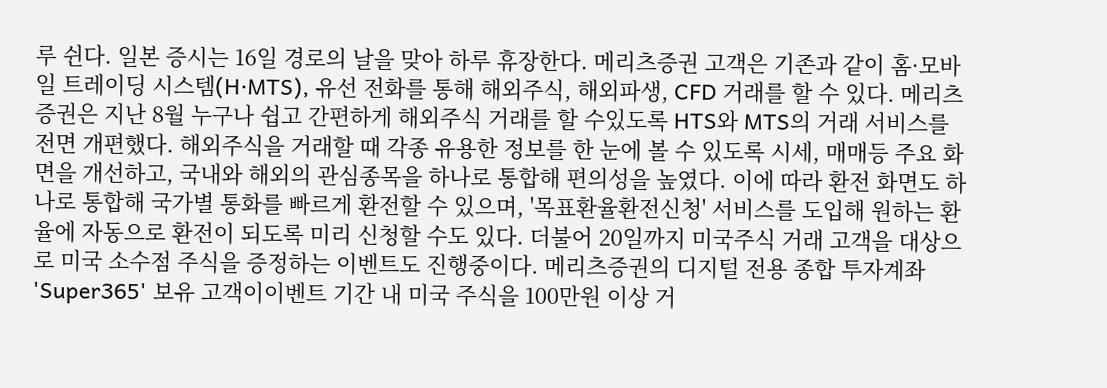루 쉰다. 일본 증시는 16일 경로의 날을 맞아 하루 휴장한다. 메리츠증권 고객은 기존과 같이 홈·모바일 트레이딩 시스템(H·MTS), 유선 전화를 통해 해외주식, 해외파생, CFD 거래를 할 수 있다. 메리츠증권은 지난 8월 누구나 쉽고 간편하게 해외주식 거래를 할 수있도록 HTS와 MTS의 거래 서비스를 전면 개편했다. 해외주식을 거래할 때 각종 유용한 정보를 한 눈에 볼 수 있도록 시세, 매매등 주요 화면을 개선하고, 국내와 해외의 관심종목을 하나로 통합해 편의성을 높였다. 이에 따라 환전 화면도 하나로 통합해 국가별 통화를 빠르게 환전할 수 있으며, '목표환율환전신청' 서비스를 도입해 원하는 환율에 자동으로 환전이 되도록 미리 신청할 수도 있다. 더불어 20일까지 미국주식 거래 고객을 대상으로 미국 소수점 주식을 증정하는 이벤트도 진행중이다. 메리츠증권의 디지털 전용 종합 투자계좌 'Super365' 보유 고객이이벤트 기간 내 미국 주식을 100만원 이상 거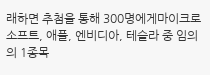래하면 추첨을 통해 300명에게마이크로소프트, 애플, 엔비디아, 테슬라 중 임의의 1종목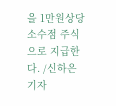을 1만원상당 소수점 주식으로 지급한다. /신하은기자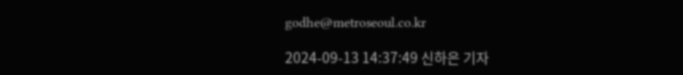godhe@metroseoul.co.kr

2024-09-13 14:37:49 신하은 기자